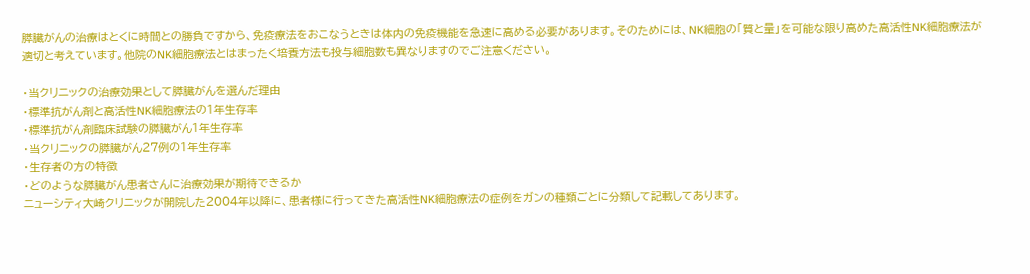膵臓がんの治療はとくに時間との勝負ですから、免疫療法をおこなうときは体内の免疫機能を急速に高める必要があります。そのためには、NK細胞の「質と量」を可能な限り高めた高活性NK細胞療法が適切と考えています。他院のNK細胞療法とはまったく培養方法も投与細胞数も異なりますのでご注意ください。

・当クリニックの治療効果として膵臓がんを選んだ理由
・標準抗がん剤と高活性NK細胞療法の1年生存率
・標準抗がん剤臨床試験の膵臓がん1年生存率
・当クリニックの膵臓がん27例の1年生存率
・生存者の方の特徴
・どのような膵臓がん患者さんに治療効果が期待できるか
ニューシティ大崎クリニックが開院した2004年以降に、患者様に行ってきた高活性NK細胞療法の症例をガンの種類ごとに分類して記載してあります。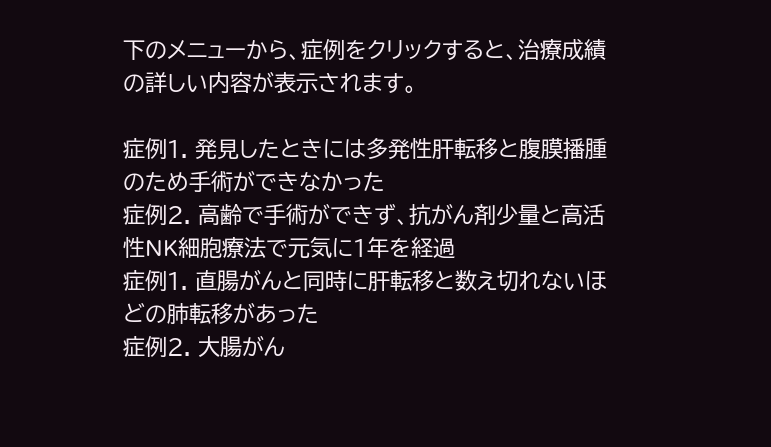下のメニューから、症例をクリックすると、治療成績の詳しい内容が表示されます。

症例1. 発見したときには多発性肝転移と腹膜播腫のため手術ができなかった
症例2. 高齢で手術ができず、抗がん剤少量と高活性NK細胞療法で元気に1年を経過
症例1. 直腸がんと同時に肝転移と数え切れないほどの肺転移があった
症例2. 大腸がん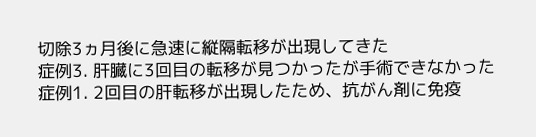切除3ヵ月後に急速に縦隔転移が出現してきた
症例3. 肝臓に3回目の転移が見つかったが手術できなかった
症例1. 2回目の肝転移が出現したため、抗がん剤に免疫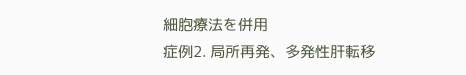細胞療法を併用
症例2. 局所再発、多発性肝転移